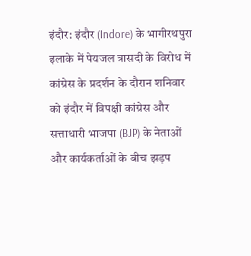इंदौर: इंदौर (Indore) के भागीरथपुरा इलाके में पेयजल त्रासदी के विरोध में कांग्रेस के प्रदर्शन के दौरान शनिवार को इंदौर में विपक्षी कांग्रेस और सत्ताधारी भाजपा (BJP) के नेताओं और कार्यकर्ताओं के बीच झड़प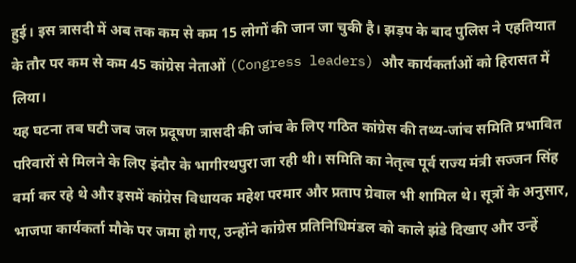हुई। इस त्रासदी में अब तक कम से कम 15 लोगों की जान जा चुकी है। झड़प के बाद पुलिस ने एहतियात के तौर पर कम से कम 45 कांग्रेस नेताओं (Congress leaders) और कार्यकर्ताओं को हिरासत में लिया।
यह घटना तब घटी जब जल प्रदूषण त्रासदी की जांच के लिए गठित कांग्रेस की तथ्य-जांच समिति प्रभावित परिवारों से मिलने के लिए इंदौर के भागीरथपुरा जा रही थी। समिति का नेतृत्व पूर्व राज्य मंत्री सज्जन सिंह वर्मा कर रहे थे और इसमें कांग्रेस विधायक महेश परमार और प्रताप ग्रेवाल भी शामिल थे। सूत्रों के अनुसार, भाजपा कार्यकर्ता मौके पर जमा हो गए, उन्होंने कांग्रेस प्रतिनिधिमंडल को काले झंडे दिखाए और उन्हें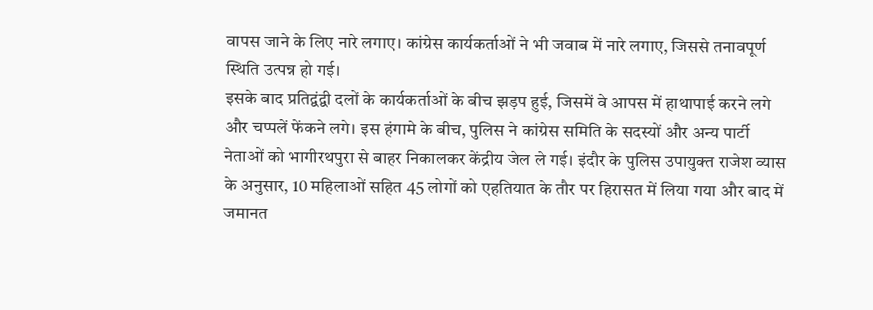वापस जाने के लिए नारे लगाए। कांग्रेस कार्यकर्ताओं ने भी जवाब में नारे लगाए, जिससे तनावपूर्ण स्थिति उत्पन्न हो गई।
इसके बाद प्रतिद्वंद्वी दलों के कार्यकर्ताओं के बीच झड़प हुई, जिसमें वे आपस में हाथापाई करने लगे और चप्पलें फेंकने लगे। इस हंगामे के बीच, पुलिस ने कांग्रेस समिति के सदस्यों और अन्य पार्टी नेताओं को भागीरथपुरा से बाहर निकालकर केंद्रीय जेल ले गई। इंदौर के पुलिस उपायुक्त राजेश व्यास के अनुसार, 10 महिलाओं सहित 45 लोगों को एहतियात के तौर पर हिरासत में लिया गया और बाद में जमानत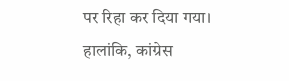पर रिहा कर दिया गया। हालांकि, कांग्रेस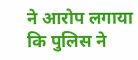ने आरोप लगाया कि पुलिस ने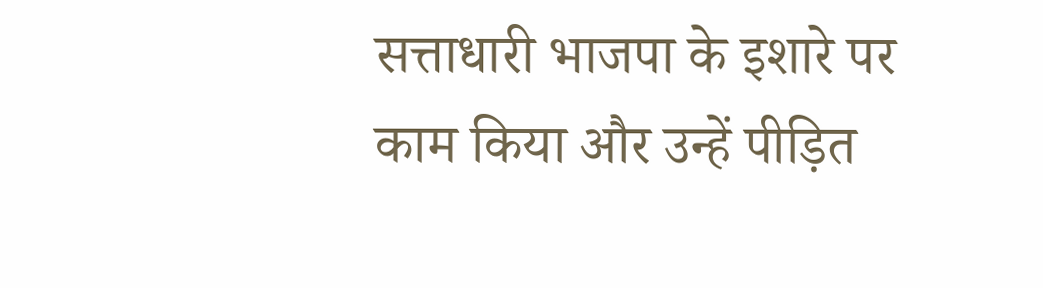सत्ताधारी भाजपा के इशारे पर काम किया और उन्हें पीड़ित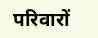परिवारों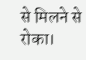से मिलने से रोका।